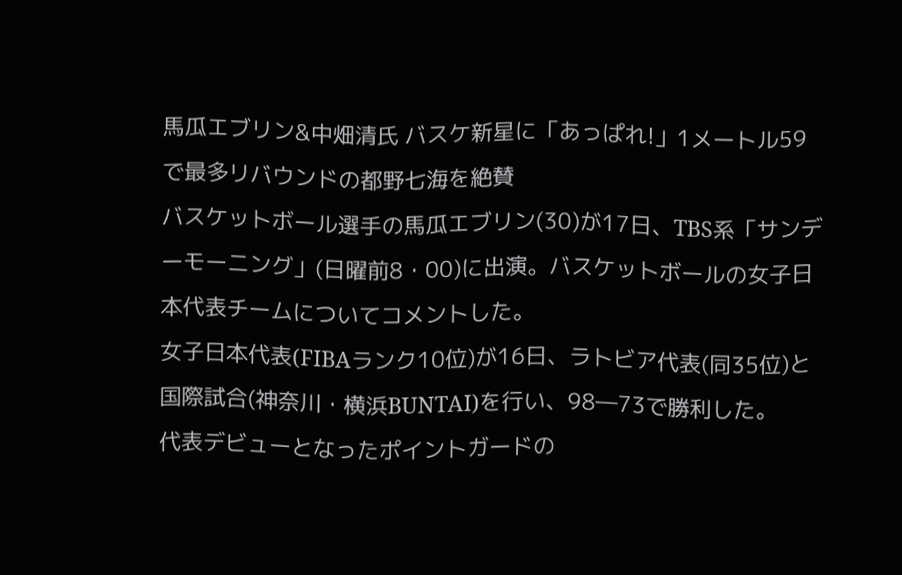馬瓜エブリン&中畑清氏 バスケ新星に「あっぱれ!」1メートル59で最多リバウンドの都野七海を絶賛
バスケットボール選手の馬瓜エブリン(30)が17日、TBS系「サンデーモーニング」(日曜前8・00)に出演。バスケットボールの女子日本代表チームについてコメントした。
女子日本代表(FIBAランク10位)が16日、ラトビア代表(同35位)と国際試合(神奈川・横浜BUNTAI)を行い、98―73で勝利した。
代表デビューとなったポイントガードの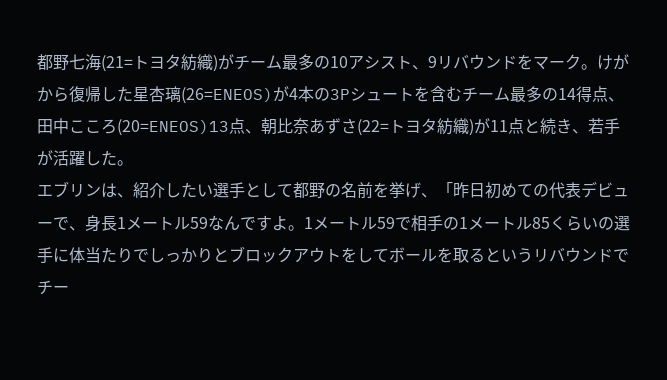都野七海(21=トヨタ紡織)がチーム最多の10アシスト、9リバウンドをマーク。けがから復帰した星杏璃(26=ENEOS)が4本の3Pシュートを含むチーム最多の14得点、田中こころ(20=ENEOS)13点、朝比奈あずさ(22=トヨタ紡織)が11点と続き、若手が活躍した。
エブリンは、紹介したい選手として都野の名前を挙げ、「昨日初めての代表デビューで、身長1メートル59なんですよ。1メートル59で相手の1メートル85くらいの選手に体当たりでしっかりとブロックアウトをしてボールを取るというリバウンドでチー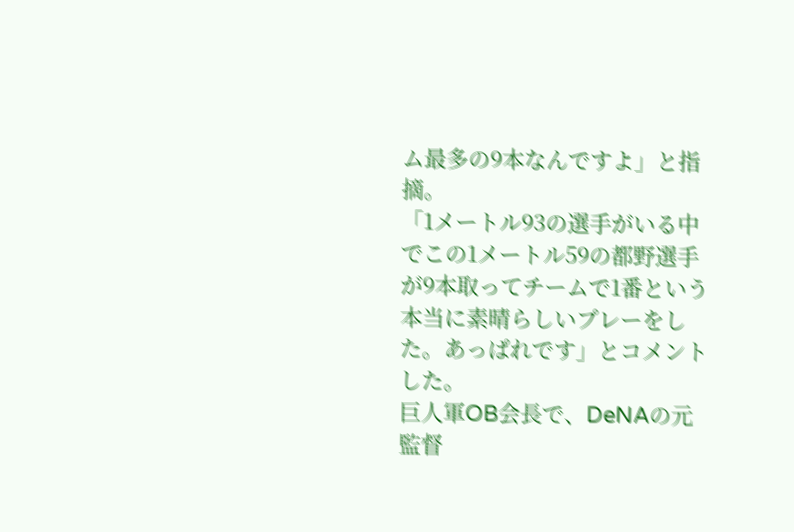ム最多の9本なんですよ」と指摘。
「1メートル93の選手がいる中でこの1メートル59の都野選手が9本取ってチームで1番という本当に素晴らしいプレーをした。あっぱれです」とコメントした。
巨人軍OB会長で、DeNAの元監督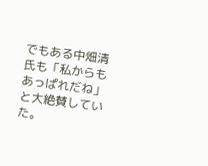でもある中畑清氏も「私からもあっぱれだね」と大絶賛していた。